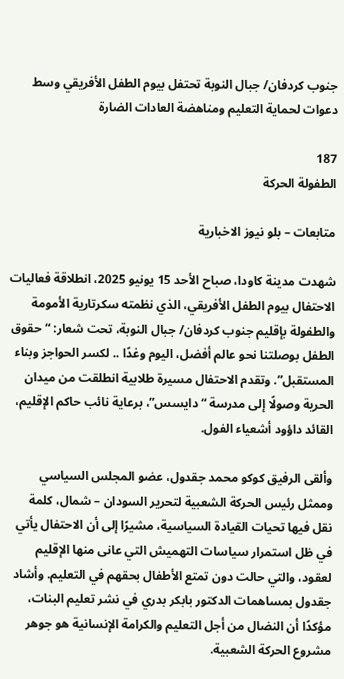جنوب كردفان/ جبال النوبة تحتفل بيوم الطفل الأفريقي وسط دعوات لحماية التعليم ومناهضة العادات الضارة

187
الطفولة الحركة

متابعات – بلو نيوز الاخبارية

شهدت مدينة كاودا، صباح الأحد 15 يونيو 2025، انطلاقة فعاليات الاحتفال بيوم الطفل الأفريقي، الذي نظمته سكرتارية الأمومة والطفولة بإقليم جنوب كردفان/ جبال النوبة، تحت شعار: “حقوق الطفل بوصلتنا نحو عالم أفضل، اليوم وغدًا .. لكسر الحواجز وبناء المستقبل”. وتقدم الاحتفال مسيرة طلابية انطلقت من ميدان الحرية وصولًا إلى مدرسة “دايسس”، برعاية نائب حاكم الإقليم، القائد داؤود أشعياء الفول.

وألقى الرفيق كوكو محمد جقدول، عضو المجلس السياسي وممثل رئيس الحركة الشعبية لتحرير السودان – شمال، كلمة نقل فيها تحيات القيادة السياسية، مشيرًا إلى أن الاحتفال يأتي في ظل استمرار سياسات التهميش التي عانى منها الإقليم لعقود، والتي حالت دون تمتع الأطفال بحقهم في التعليم. وأشاد جقدول بمساهمات الدكتور بابكر بدري في نشر تعليم البنات، مؤكدًا أن النضال من أجل التعليم والكرامة الإنسانية هو جوهر مشروع الحركة الشعبية.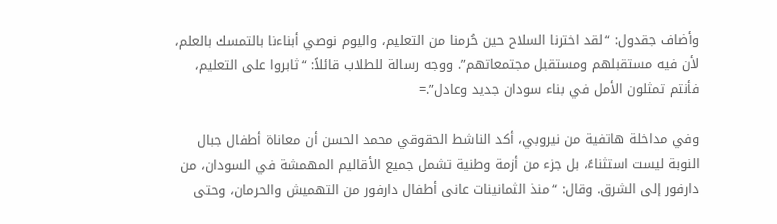وأضاف جقدول: “لقد اخترنا السلاح حين حُرمنا من التعليم، واليوم نوصي أبناءنا بالتمسك بالعلم، لأن فيه مستقبلهم ومستقبل مجتمعاتهم”. ووجه رسالة للطلاب قائلاً: “ثابروا على التعليم، فأنتم تمثلون الأمل في بناء سودان جديد وعادل”.=

وفي مداخلة هاتفية من نيروبي، أكد الناشط الحقوقي محمد الحسن أن معاناة أطفال جبال النوبة ليست استثناءً، بل جزء من أزمة وطنية تشمل جميع الأقاليم المهمشة في السودان، من دارفور إلى الشرق. وقال: “منذ الثمانينات عانى أطفال دارفور من التهميش والحرمان، وحتى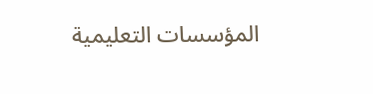المؤسسات التعليمية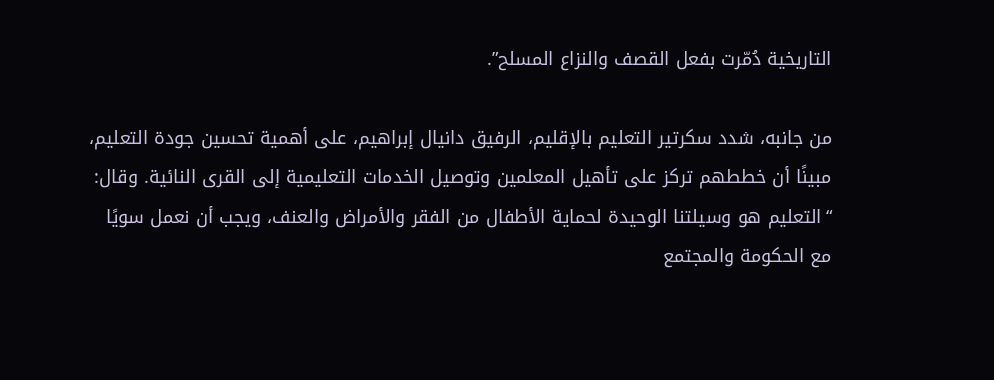التاريخية دُمّرت بفعل القصف والنزاع المسلح”.

من جانبه، شدد سكرتير التعليم بالإقليم، الرفيق دانيال إبراهيم، على أهمية تحسين جودة التعليم، مبينًا أن خططهم تركز على تأهيل المعلمين وتوصيل الخدمات التعليمية إلى القرى النائية. وقال: “التعليم هو وسيلتنا الوحيدة لحماية الأطفال من الفقر والأمراض والعنف، ويجب أن نعمل سويًا مع الحكومة والمجتمع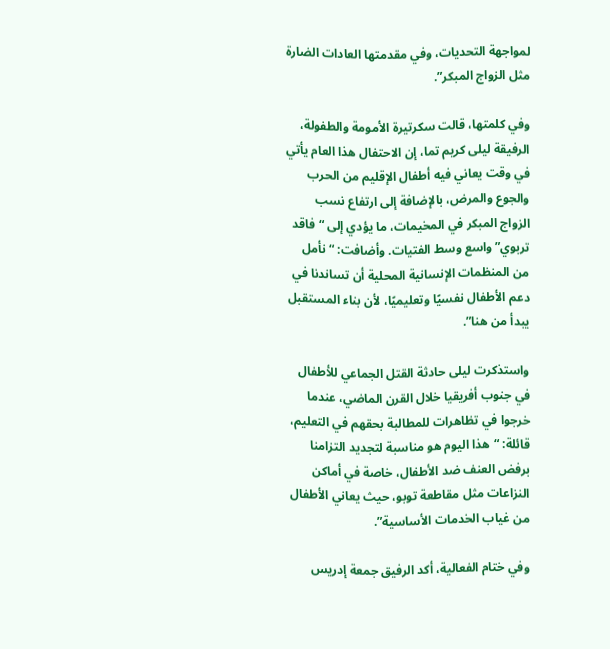لمواجهة التحديات، وفي مقدمتها العادات الضارة مثل الزواج المبكر”.

وفي كلمتها، قالت سكرتيرة الأمومة والطفولة، الرفيقة ليلى كريم تما، إن الاحتفال هذا العام يأتي في وقت يعاني فيه أطفال الإقليم من الحرب والجوع والمرض، بالإضافة إلى ارتفاع نسب الزواج المبكر في المخيمات، ما يؤدي إلى “فاقد تربوي” واسع وسط الفتيات. وأضافت: “نأمل من المنظمات الإنسانية المحلية أن تساندنا في دعم الأطفال نفسيًا وتعليميًا، لأن بناء المستقبل يبدأ من هنا”.

واستذكرت ليلى حادثة القتل الجماعي للأطفال في جنوب أفريقيا خلال القرن الماضي، عندما خرجوا في تظاهرات للمطالبة بحقهم في التعليم، قائلة: “هذا اليوم هو مناسبة لتجديد التزامنا برفض العنف ضد الأطفال، خاصة في أماكن النزاعات مثل مقاطعة توبو، حيث يعاني الأطفال من غياب الخدمات الأساسية”.

وفي ختام الفعالية، أكد الرفيق جمعة إدريس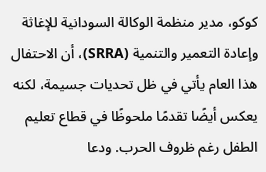كوكو، مدير منظمة الوكالة السودانية للإغاثة وإعادة التعمير والتنمية (SRRA)، أن الاحتفال هذا العام يأتي في ظل تحديات جسيمة، لكنه يعكس أيضًا تقدمًا ملحوظًا في قطاع تعليم الطفل رغم ظروف الحرب. ودعا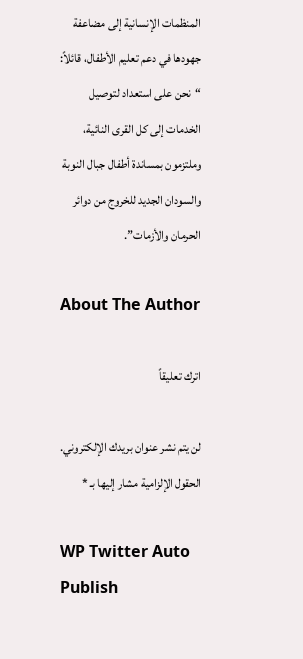المنظمات الإنسانية إلى مضاعفة جهودها في دعم تعليم الأطفال، قائلاً: “نحن على استعداد لتوصيل الخدمات إلى كل القرى النائية، وملتزمون بمساندة أطفال جبال النوبة والسودان الجديد للخروج من دوائر الحرمان والأزمات”.

About The Author

اترك تعليقاً

لن يتم نشر عنوان بريدك الإلكتروني. الحقول الإلزامية مشار إليها بـ *

WP Twitter Auto Publish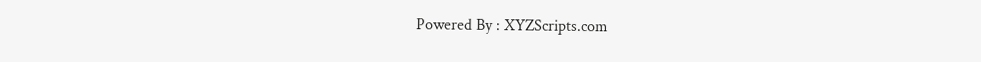Powered By : XYZScripts.com